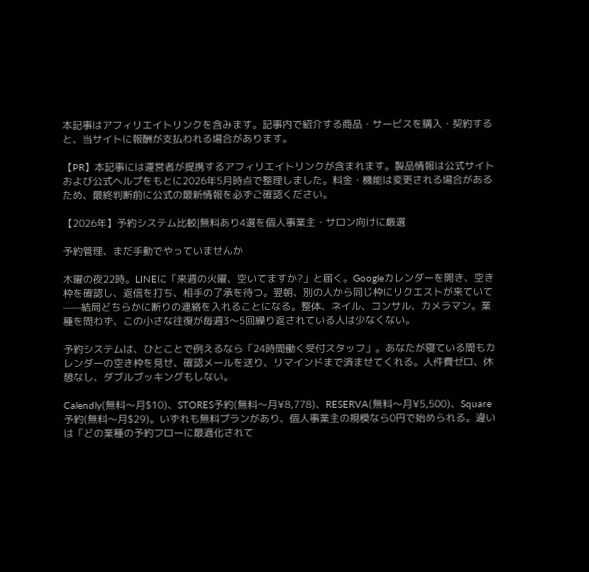本記事はアフィリエイトリンクを含みます。記事内で紹介する商品・サービスを購入・契約すると、当サイトに報酬が支払われる場合があります。

【PR】本記事には運営者が提携するアフィリエイトリンクが含まれます。製品情報は公式サイトおよび公式ヘルプをもとに2026年5月時点で整理しました。料金・機能は変更される場合があるため、最終判断前に公式の最新情報を必ずご確認ください。

【2026年】予約システム比較|無料あり4選を個人事業主・サロン向けに厳選

予約管理、まだ手動でやっていませんか

木曜の夜22時。LINEに「来週の火曜、空いてますか?」と届く。Googleカレンダーを開き、空き枠を確認し、返信を打ち、相手の了承を待つ。翌朝、別の人から同じ枠にリクエストが来ていて——結局どちらかに断りの連絡を入れることになる。整体、ネイル、コンサル、カメラマン。業種を問わず、この小さな往復が毎週3〜5回繰り返されている人は少なくない。

予約システムは、ひとことで例えるなら「24時間働く受付スタッフ」。あなたが寝ている間もカレンダーの空き枠を見せ、確認メールを送り、リマインドまで済ませてくれる。人件費ゼロ、休憩なし、ダブルブッキングもしない。

Calendly(無料〜月$10)、STORES予約(無料〜月¥8,778)、RESERVA(無料〜月¥5,500)、Square予約(無料〜月$29)。いずれも無料プランがあり、個人事業主の規模なら0円で始められる。違いは「どの業種の予約フローに最適化されて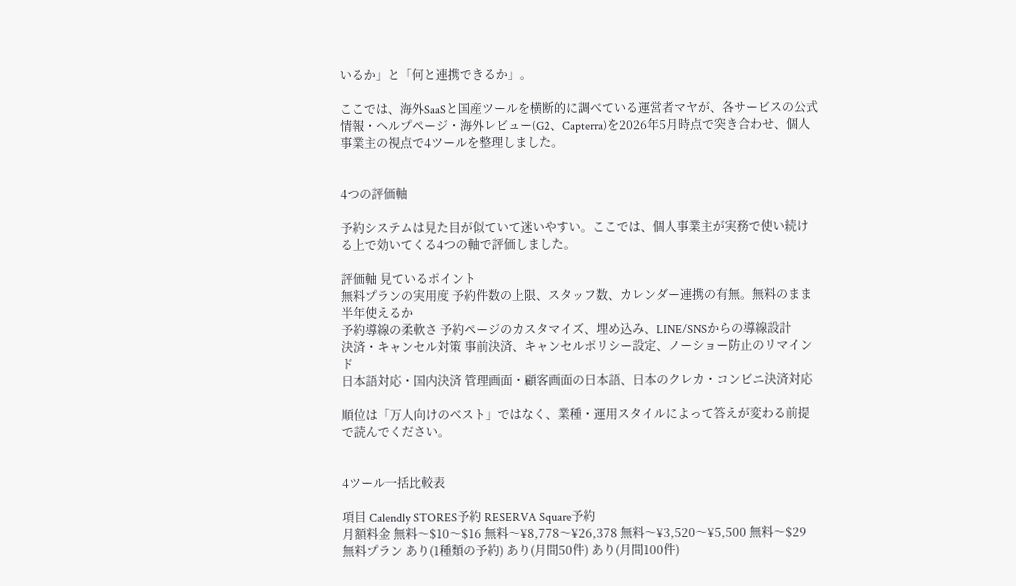いるか」と「何と連携できるか」。

ここでは、海外SaaSと国産ツールを横断的に調べている運営者マヤが、各サービスの公式情報・ヘルプページ・海外レビュー(G2、Capterra)を2026年5月時点で突き合わせ、個人事業主の視点で4ツールを整理しました。


4つの評価軸

予約システムは見た目が似ていて迷いやすい。ここでは、個人事業主が実務で使い続ける上で効いてくる4つの軸で評価しました。

評価軸 見ているポイント
無料プランの実用度 予約件数の上限、スタッフ数、カレンダー連携の有無。無料のまま半年使えるか
予約導線の柔軟さ 予約ページのカスタマイズ、埋め込み、LINE/SNSからの導線設計
決済・キャンセル対策 事前決済、キャンセルポリシー設定、ノーショー防止のリマインド
日本語対応・国内決済 管理画面・顧客画面の日本語、日本のクレカ・コンビニ決済対応

順位は「万人向けのベスト」ではなく、業種・運用スタイルによって答えが変わる前提で読んでください。


4ツール一括比較表

項目 Calendly STORES予約 RESERVA Square予約
月額料金 無料〜$10〜$16 無料〜¥8,778〜¥26,378 無料〜¥3,520〜¥5,500 無料〜$29
無料プラン あり(1種類の予約) あり(月間50件) あり(月間100件)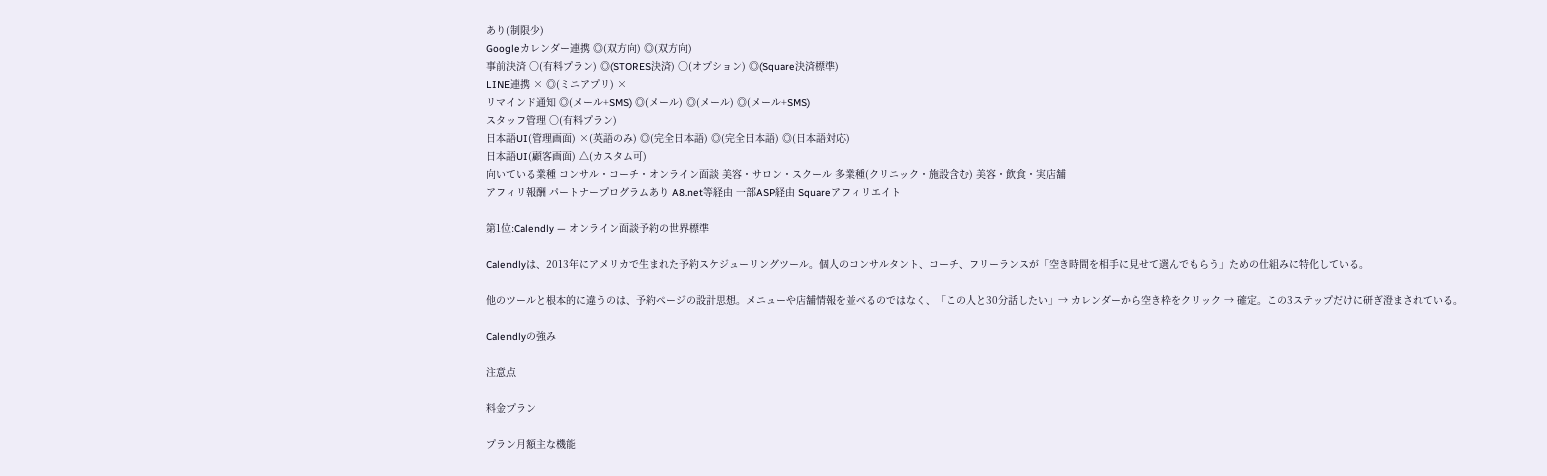あり(制限少)
Googleカレンダー連携 ◎(双方向) ◎(双方向)
事前決済 ○(有料プラン) ◎(STORES決済) ○(オプション) ◎(Square決済標準)
LINE連携 × ◎(ミニアプリ) ×
リマインド通知 ◎(メール+SMS) ◎(メール) ◎(メール) ◎(メール+SMS)
スタッフ管理 ○(有料プラン)
日本語UI(管理画面) ×(英語のみ) ◎(完全日本語) ◎(完全日本語) ◎(日本語対応)
日本語UI(顧客画面) △(カスタム可)
向いている業種 コンサル・コーチ・オンライン面談 美容・サロン・スクール 多業種(クリニック・施設含む) 美容・飲食・実店舗
アフィリ報酬 パートナープログラムあり A8.net等経由 一部ASP経由 Squareアフィリエイト

第1位:Calendly — オンライン面談予約の世界標準

Calendlyは、2013年にアメリカで生まれた予約スケジューリングツール。個人のコンサルタント、コーチ、フリーランスが「空き時間を相手に見せて選んでもらう」ための仕組みに特化している。

他のツールと根本的に違うのは、予約ページの設計思想。メニューや店舗情報を並べるのではなく、「この人と30分話したい」→ カレンダーから空き枠をクリック → 確定。この3ステップだけに研ぎ澄まされている。

Calendlyの強み

注意点

料金プラン

プラン月額主な機能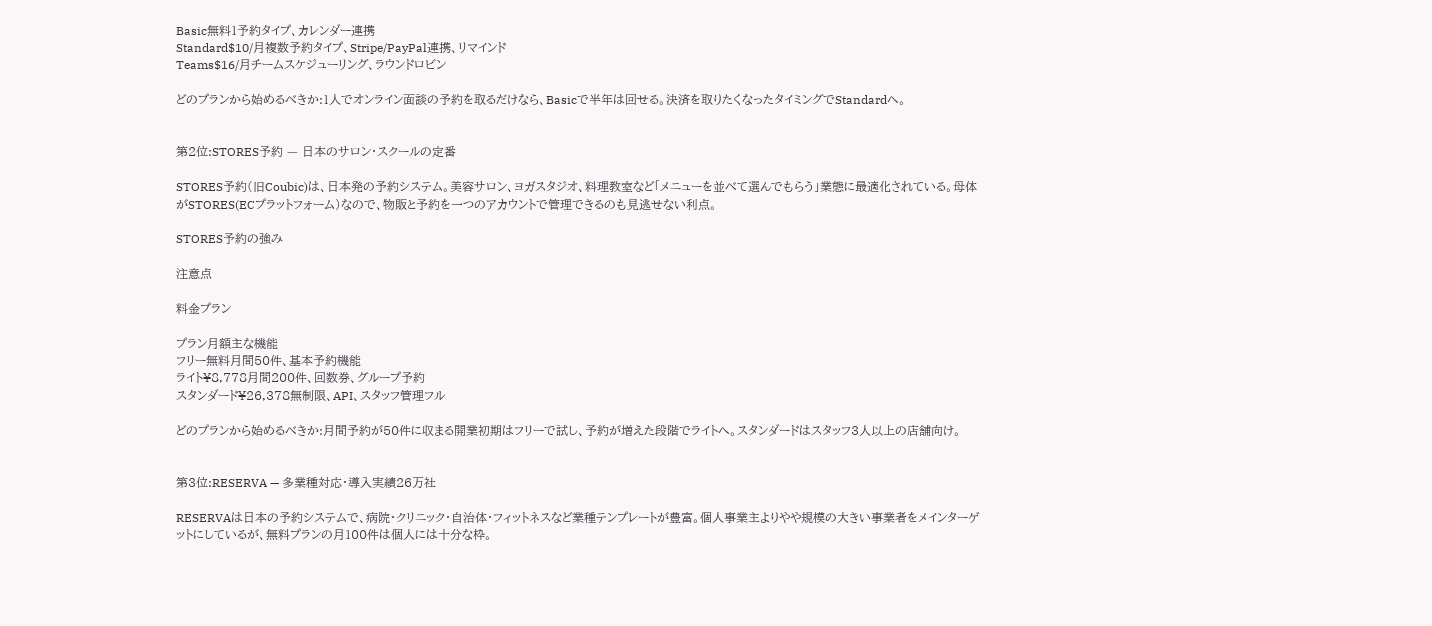Basic無料1予約タイプ、カレンダー連携
Standard$10/月複数予約タイプ、Stripe/PayPal連携、リマインド
Teams$16/月チームスケジューリング、ラウンドロビン

どのプランから始めるべきか:1人でオンライン面談の予約を取るだけなら、Basicで半年は回せる。決済を取りたくなったタイミングでStandardへ。


第2位:STORES予約 — 日本のサロン・スクールの定番

STORES予約(旧Coubic)は、日本発の予約システム。美容サロン、ヨガスタジオ、料理教室など「メニューを並べて選んでもらう」業態に最適化されている。母体がSTORES(ECプラットフォーム)なので、物販と予約を一つのアカウントで管理できるのも見逃せない利点。

STORES予約の強み

注意点

料金プラン

プラン月額主な機能
フリー無料月間50件、基本予約機能
ライト¥8,778月間200件、回数券、グループ予約
スタンダード¥26,378無制限、API、スタッフ管理フル

どのプランから始めるべきか:月間予約が50件に収まる開業初期はフリーで試し、予約が増えた段階でライトへ。スタンダードはスタッフ3人以上の店舗向け。


第3位:RESERVA — 多業種対応・導入実績26万社

RESERVAは日本の予約システムで、病院・クリニック・自治体・フィットネスなど業種テンプレートが豊富。個人事業主よりやや規模の大きい事業者をメインターゲットにしているが、無料プランの月100件は個人には十分な枠。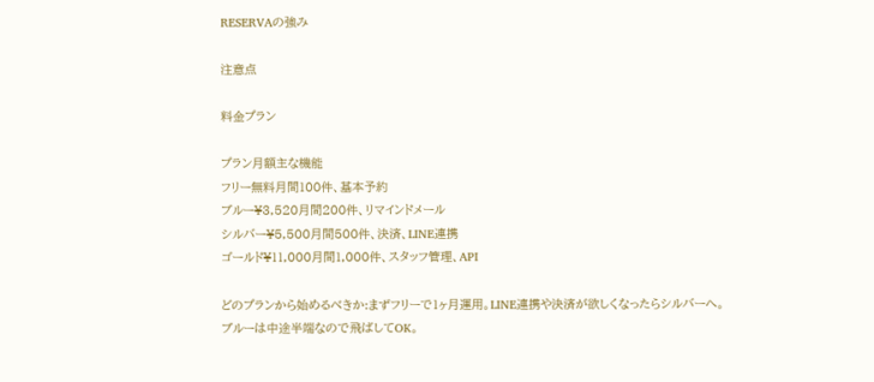RESERVAの強み

注意点

料金プラン

プラン月額主な機能
フリー無料月間100件、基本予約
ブルー¥3,520月間200件、リマインドメール
シルバー¥5,500月間500件、決済、LINE連携
ゴールド¥11,000月間1,000件、スタッフ管理、API

どのプランから始めるべきか:まずフリーで1ヶ月運用。LINE連携や決済が欲しくなったらシルバーへ。ブルーは中途半端なので飛ばしてOK。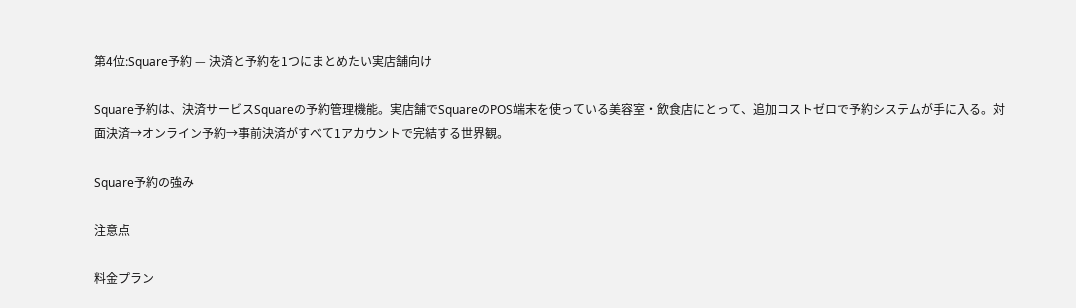第4位:Square予約 — 決済と予約を1つにまとめたい実店舗向け

Square予約は、決済サービスSquareの予約管理機能。実店舗でSquareのPOS端末を使っている美容室・飲食店にとって、追加コストゼロで予約システムが手に入る。対面決済→オンライン予約→事前決済がすべて1アカウントで完結する世界観。

Square予約の強み

注意点

料金プラン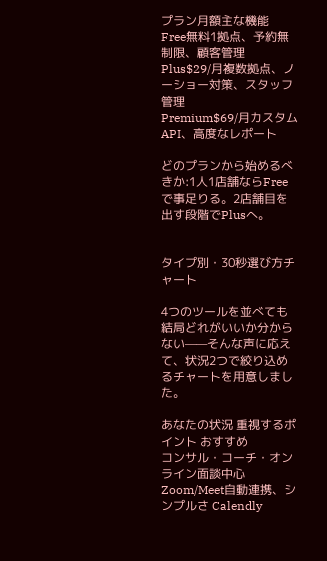プラン月額主な機能
Free無料1拠点、予約無制限、顧客管理
Plus$29/月複数拠点、ノーショー対策、スタッフ管理
Premium$69/月カスタムAPI、高度なレポート

どのプランから始めるべきか:1人1店舗ならFreeで事足りる。2店舗目を出す段階でPlusへ。


タイプ別・30秒選び方チャート

4つのツールを並べても結局どれがいいか分からない——そんな声に応えて、状況2つで絞り込めるチャートを用意しました。

あなたの状況 重視するポイント おすすめ
コンサル・コーチ・オンライン面談中心 Zoom/Meet自動連携、シンプルさ Calendly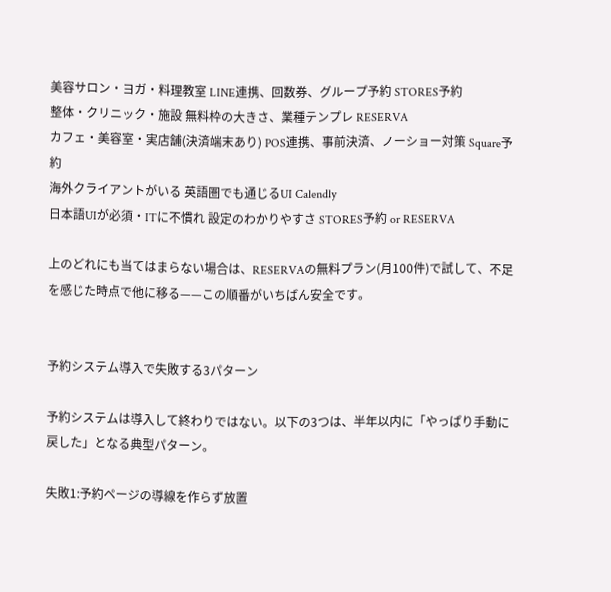美容サロン・ヨガ・料理教室 LINE連携、回数券、グループ予約 STORES予約
整体・クリニック・施設 無料枠の大きさ、業種テンプレ RESERVA
カフェ・美容室・実店舗(決済端末あり) POS連携、事前決済、ノーショー対策 Square予約
海外クライアントがいる 英語圏でも通じるUI Calendly
日本語UIが必須・ITに不慣れ 設定のわかりやすさ STORES予約 or RESERVA

上のどれにも当てはまらない場合は、RESERVAの無料プラン(月100件)で試して、不足を感じた時点で他に移る——この順番がいちばん安全です。


予約システム導入で失敗する3パターン

予約システムは導入して終わりではない。以下の3つは、半年以内に「やっぱり手動に戻した」となる典型パターン。

失敗1:予約ページの導線を作らず放置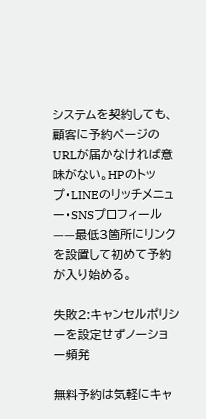システムを契約しても、顧客に予約ページのURLが届かなければ意味がない。HPのトップ・LINEのリッチメニュー・SNSプロフィール——最低3箇所にリンクを設置して初めて予約が入り始める。

失敗2:キャンセルポリシーを設定せずノーショー頻発

無料予約は気軽にキャ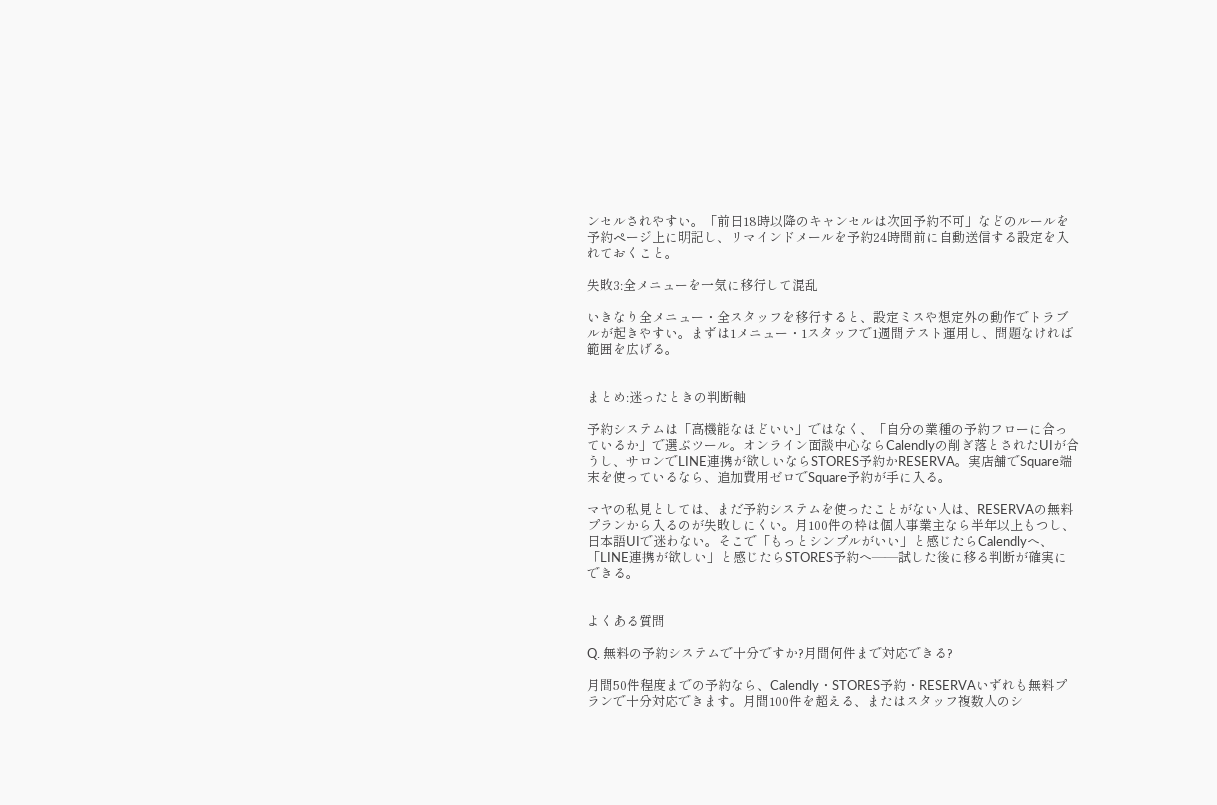ンセルされやすい。「前日18時以降のキャンセルは次回予約不可」などのルールを予約ページ上に明記し、リマインドメールを予約24時間前に自動送信する設定を入れておくこと。

失敗3:全メニューを一気に移行して混乱

いきなり全メニュー・全スタッフを移行すると、設定ミスや想定外の動作でトラブルが起きやすい。まずは1メニュー・1スタッフで1週間テスト運用し、問題なければ範囲を広げる。


まとめ:迷ったときの判断軸

予約システムは「高機能なほどいい」ではなく、「自分の業種の予約フローに合っているか」で選ぶツール。オンライン面談中心ならCalendlyの削ぎ落とされたUIが合うし、サロンでLINE連携が欲しいならSTORES予約かRESERVA。実店舗でSquare端末を使っているなら、追加費用ゼロでSquare予約が手に入る。

マヤの私見としては、まだ予約システムを使ったことがない人は、RESERVAの無料プランから入るのが失敗しにくい。月100件の枠は個人事業主なら半年以上もつし、日本語UIで迷わない。そこで「もっとシンプルがいい」と感じたらCalendlyへ、「LINE連携が欲しい」と感じたらSTORES予約へ——試した後に移る判断が確実にできる。


よくある質問

Q. 無料の予約システムで十分ですか?月間何件まで対応できる?

月間50件程度までの予約なら、Calendly・STORES予約・RESERVAいずれも無料プランで十分対応できます。月間100件を超える、またはスタッフ複数人のシ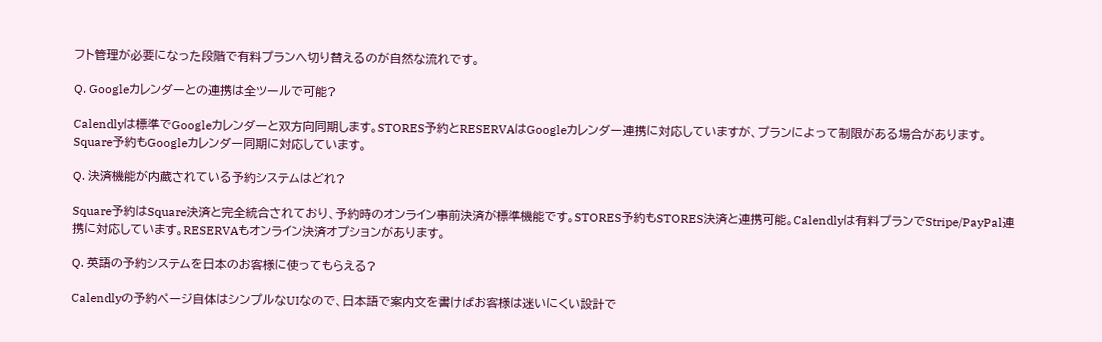フト管理が必要になった段階で有料プランへ切り替えるのが自然な流れです。

Q. Googleカレンダーとの連携は全ツールで可能?

Calendlyは標準でGoogleカレンダーと双方向同期します。STORES予約とRESERVAはGoogleカレンダー連携に対応していますが、プランによって制限がある場合があります。Square予約もGoogleカレンダー同期に対応しています。

Q. 決済機能が内蔵されている予約システムはどれ?

Square予約はSquare決済と完全統合されており、予約時のオンライン事前決済が標準機能です。STORES予約もSTORES決済と連携可能。Calendlyは有料プランでStripe/PayPal連携に対応しています。RESERVAもオンライン決済オプションがあります。

Q. 英語の予約システムを日本のお客様に使ってもらえる?

Calendlyの予約ページ自体はシンプルなUIなので、日本語で案内文を書けばお客様は迷いにくい設計で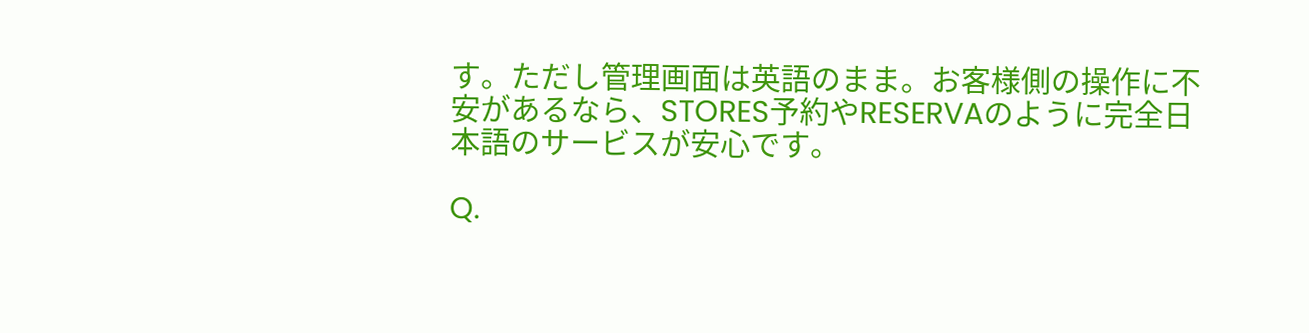す。ただし管理画面は英語のまま。お客様側の操作に不安があるなら、STORES予約やRESERVAのように完全日本語のサービスが安心です。

Q.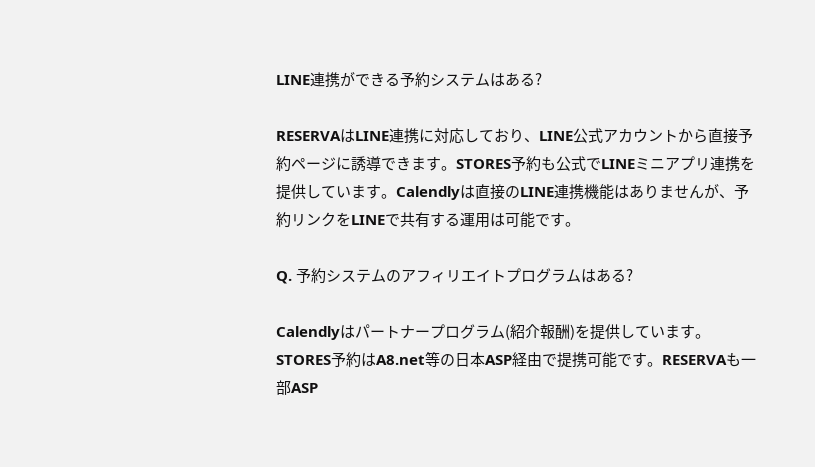LINE連携ができる予約システムはある?

RESERVAはLINE連携に対応しており、LINE公式アカウントから直接予約ページに誘導できます。STORES予約も公式でLINEミニアプリ連携を提供しています。Calendlyは直接のLINE連携機能はありませんが、予約リンクをLINEで共有する運用は可能です。

Q. 予約システムのアフィリエイトプログラムはある?

Calendlyはパートナープログラム(紹介報酬)を提供しています。STORES予約はA8.net等の日本ASP経由で提携可能です。RESERVAも一部ASP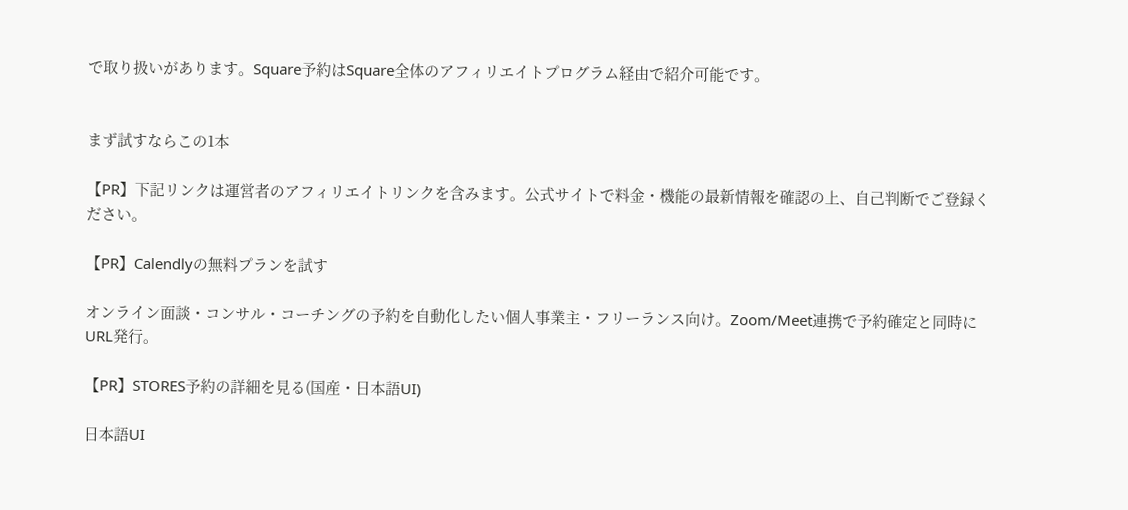で取り扱いがあります。Square予約はSquare全体のアフィリエイトプログラム経由で紹介可能です。


まず試すならこの1本

【PR】下記リンクは運営者のアフィリエイトリンクを含みます。公式サイトで料金・機能の最新情報を確認の上、自己判断でご登録ください。

【PR】Calendlyの無料プランを試す

オンライン面談・コンサル・コーチングの予約を自動化したい個人事業主・フリーランス向け。Zoom/Meet連携で予約確定と同時にURL発行。

【PR】STORES予約の詳細を見る(国産・日本語UI)

日本語UI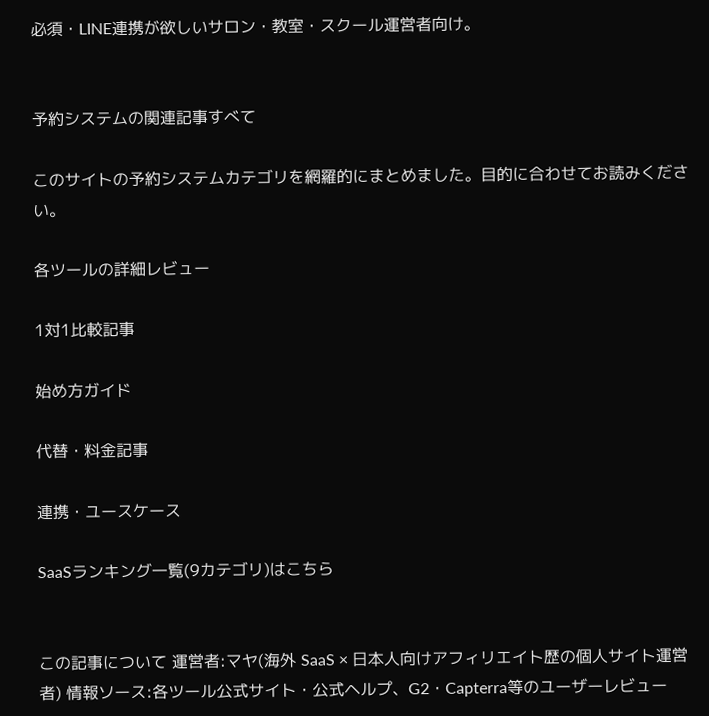必須・LINE連携が欲しいサロン・教室・スクール運営者向け。


予約システムの関連記事すべて

このサイトの予約システムカテゴリを網羅的にまとめました。目的に合わせてお読みください。

各ツールの詳細レビュー

1対1比較記事

始め方ガイド

代替・料金記事

連携・ユースケース

SaaSランキング一覧(9カテゴリ)はこちら


この記事について 運営者:マヤ(海外 SaaS × 日本人向けアフィリエイト歴の個人サイト運営者) 情報ソース:各ツール公式サイト・公式ヘルプ、G2・Capterra等のユーザーレビュー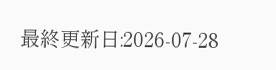最終更新日:2026-07-28